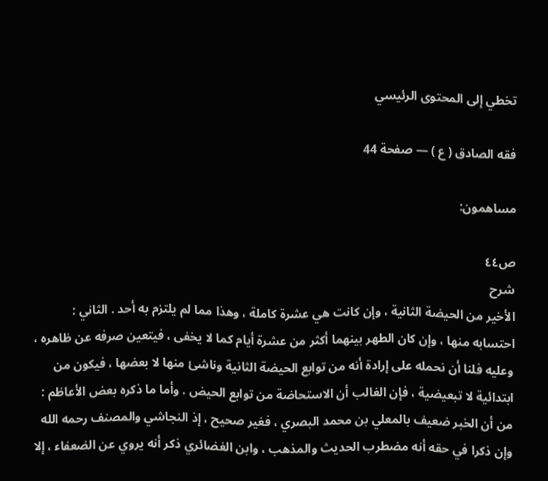تخطي إلى المحتوى الرئيسي

فقه الصادق ( ع ) — صفحة 44

مساهمون:

ص٤٤
شرح
الأخير من الحيضة الثانية ، وإن كانت هي عشرة كاملة ، وهذا مما لم يلتزم به أحد . الثاني : احتسابه منها ، وإن كان الطهر بينهما أكثر من عشرة أيام كما لا يخفى ، فيتعين صرفه عن ظاهره ، وعليه فلنا أن نحمله على إرادة أنه من توابع الحيضة الثانية وناشئ منها لا بعضها ، فيكون من ابتدائية لا تبعيضية ، فإن الغالب أن الاستحاضة من توابع الحيض . وأما ما ذكره بعض الأعاظم : من أن الخبر ضعيف بالمعلي بن محمد البصري ، فغير صحيح ، إذ النجاشي والمصنف رحمه الله وإن ذكرا في حقه أنه مضطرب الحديث والمذهب ، وابن الغضائري ذكر أنه يروي عن الضعفاء ، إلا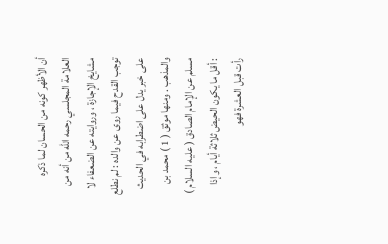أن الأظهر كونه من الحسان لما ذكره العلامة المجلسي رحمه الله من أنه من مشايخ الإجازة ، وروايته عن الضعفاء لا توجب القدح فيما روى عن والده : لم نطلع على خبر يدل على اضطرابه في الحديث والمذهب . ومنها موثق ( 1 ) محمد بن مسلم عن الإمام الصادق ( عليه السلام ) : أقل ما يكون الحيض ثلاثة أيام ، وإذا رأت قبل العشرة فهو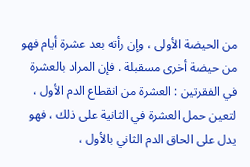من الحيضة الأولى ، وإن رأته بعد عشرة أيام فهو من حيضة أخرى مسقبلة . فإن المراد بالعشرة في الفقرتين : العشرة من انقطاع الدم الأول ، لتعين حمل العشرة في الثانية على ذلك ، فهو يدل على الحاق الدم الثاني بالأول ،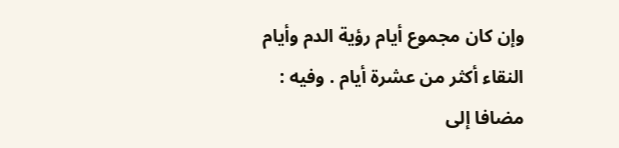وإن كان مجموع أيام رؤية الدم وأيام النقاء أكثر من عشرة أيام . وفيه : مضافا إلى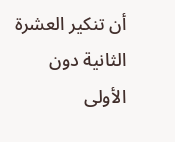أن تنكير العشرة الثانية دون الأولى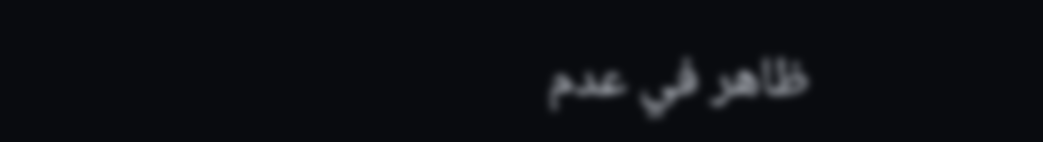ظاهر في عدم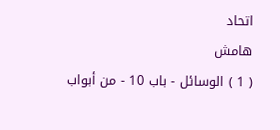اتحاد
هامش
( 1 ) الوسائل - باب 10 - من أبواب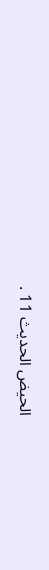الحيض الحديث 11 .